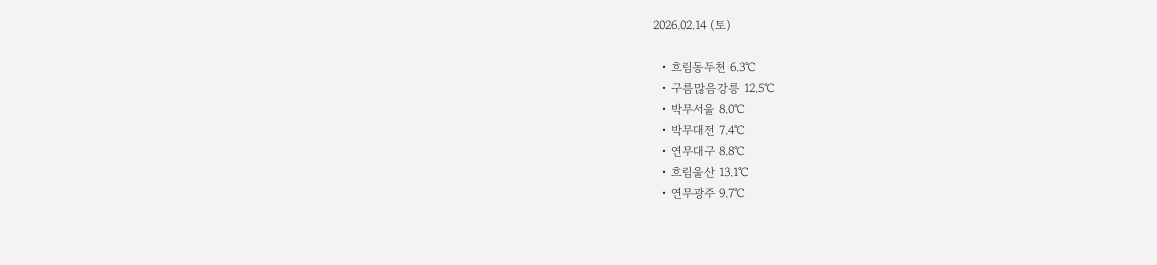2026.02.14 (토)

  • 흐림동두천 6.3℃
  • 구름많음강릉 12.5℃
  • 박무서울 8.0℃
  • 박무대전 7.4℃
  • 연무대구 8.8℃
  • 흐림울산 13.1℃
  • 연무광주 9.7℃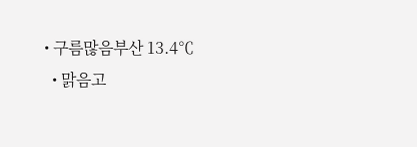• 구름많음부산 13.4℃
  • 맑음고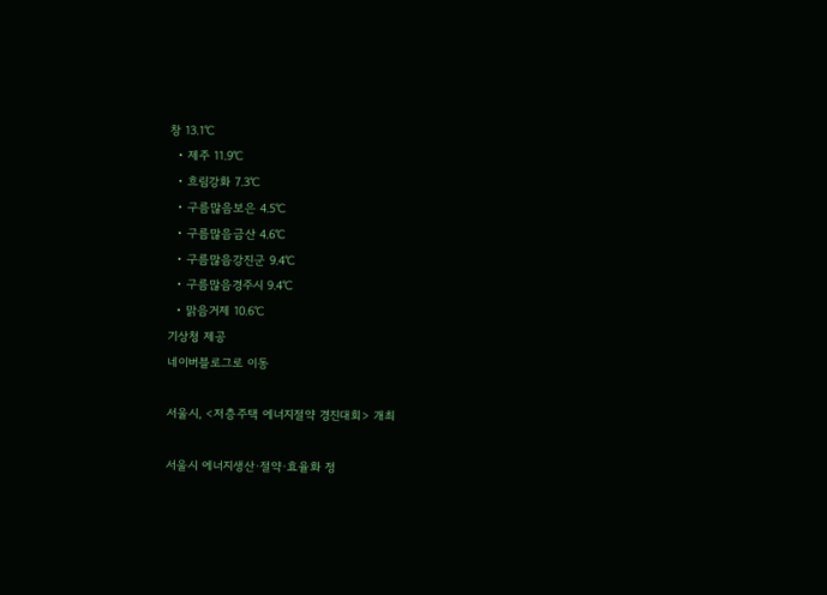창 13.1℃
  • 제주 11.9℃
  • 흐림강화 7.3℃
  • 구름많음보은 4.5℃
  • 구름많음금산 4.6℃
  • 구름많음강진군 9.4℃
  • 구름많음경주시 9.4℃
  • 맑음거제 10.6℃
기상청 제공
네이버블로그로 이동

서울시, <저층주택 에너지절약 경진대회> 개최

서울시 에너지생산·절약·효율화 정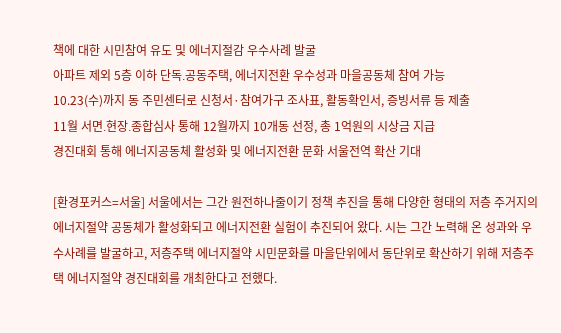책에 대한 시민참여 유도 및 에너지절감 우수사례 발굴
아파트 제외 5층 이하 단독․공동주택, 에너지전환 우수성과 마을공동체 참여 가능
10.23(수)까지 동 주민센터로 신청서·참여가구 조사표, 활동확인서, 증빙서류 등 제출
11월 서면․현장․종합심사 통해 12월까지 10개동 선정, 총 1억원의 시상금 지급
경진대회 통해 에너지공동체 활성화 및 에너지전환 문화 서울전역 확산 기대

[환경포커스=서울] 서울에서는 그간 원전하나줄이기 정책 추진을 통해 다양한 형태의 저층 주거지의 에너지절약 공동체가 활성화되고 에너지전환 실험이 추진되어 왔다. 시는 그간 노력해 온 성과와 우수사례를 발굴하고, 저층주택 에너지절약 시민문화를 마을단위에서 동단위로 확산하기 위해 저층주택 에너지절약 경진대회를 개최한다고 전했다.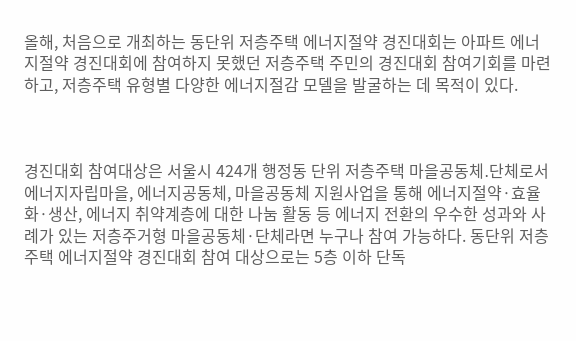올해, 처음으로 개최하는 동단위 저층주택 에너지절약 경진대회는 아파트 에너지절약 경진대회에 참여하지 못했던 저층주택 주민의 경진대회 참여기회를 마련하고, 저층주택 유형별 다양한 에너지절감 모델을 발굴하는 데 목적이 있다.



경진대회 참여대상은 서울시 424개 행정동 단위 저층주택 마을공동체․단체로서 에너지자립마을, 에너지공동체, 마을공동체 지원사업을 통해 에너지절약·효율화·생산, 에너지 취약계층에 대한 나눔 활동 등 에너지 전환의 우수한 성과와 사례가 있는 저층주거형 마을공동체·단체라면 누구나 참여 가능하다. 동단위 저층주택 에너지절약 경진대회 참여 대상으로는 5층 이하 단독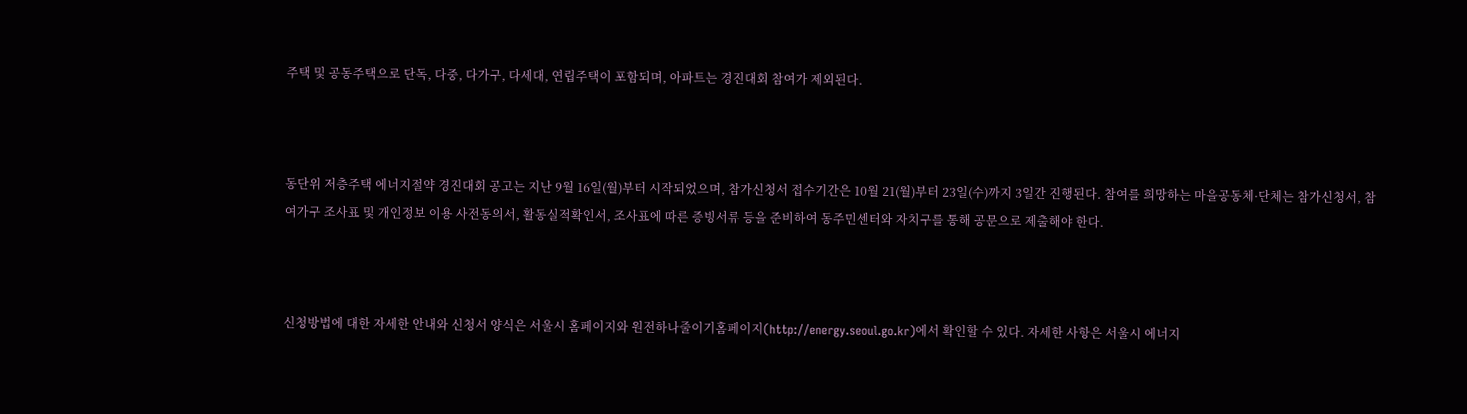주택 및 공동주택으로 단독, 다중, 다가구, 다세대, 연립주택이 포함되며, 아파트는 경진대회 참여가 제외된다.



동단위 저층주택 에너지절약 경진대회 공고는 지난 9월 16일(월)부터 시작되었으며, 참가신청서 접수기간은 10월 21(월)부터 23일(수)까지 3일간 진행된다. 참여를 희망하는 마을공동체·단체는 참가신청서, 참여가구 조사표 및 개인정보 이용 사전동의서, 활동실적확인서, 조사표에 따른 증빙서류 등을 준비하여 동주민센터와 자치구를 통해 공문으로 제출해야 한다.



신청방법에 대한 자세한 안내와 신청서 양식은 서울시 홈페이지와 원전하나줄이기홈페이지(http://energy.seoul.go.kr)에서 확인할 수 있다. 자세한 사항은 서울시 에너지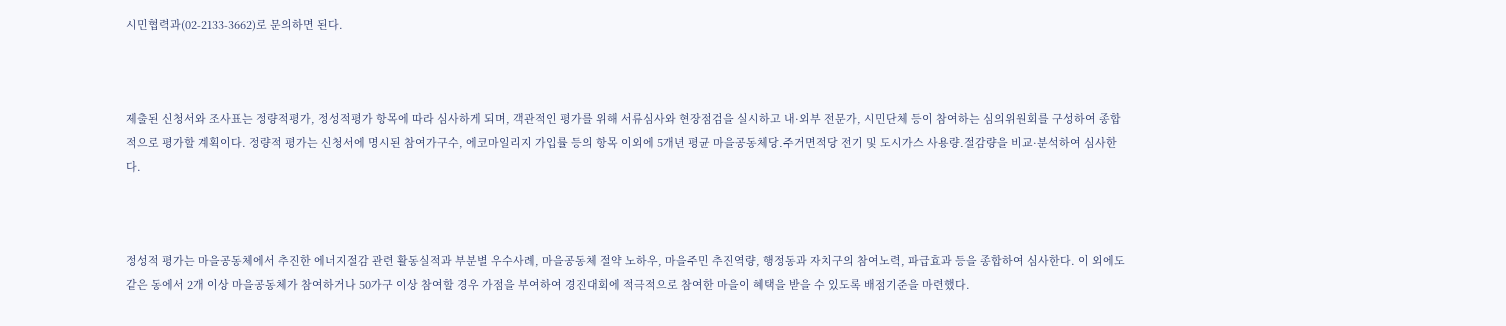시민협력과(02-2133-3662)로 문의하면 된다.



제출된 신청서와 조사표는 정량적평가, 정성적평가 항목에 따라 심사하게 되며, 객관적인 평가를 위해 서류심사와 현장점검을 실시하고 내·외부 전문가, 시민단체 등이 참여하는 심의위원회를 구성하여 종합적으로 평가할 계획이다. 정량적 평가는 신청서에 명시된 참여가구수, 에코마일리지 가입률 등의 항목 이외에 5개년 평균 마을공동체당․주거면적당 전기 및 도시가스 사용량․절감량을 비교·분석하여 심사한다.



정성적 평가는 마을공동체에서 추진한 에너지절감 관련 활동실적과 부분별 우수사례, 마을공동체 절약 노하우, 마을주민 추진역량, 행정동과 자치구의 참여노력, 파급효과 등을 종합하여 심사한다. 이 외에도 같은 동에서 2개 이상 마을공동체가 참여하거나 50가구 이상 참여할 경우 가점을 부여하여 경진대회에 적극적으로 참여한 마을이 혜택을 받을 수 있도록 배점기준을 마련했다.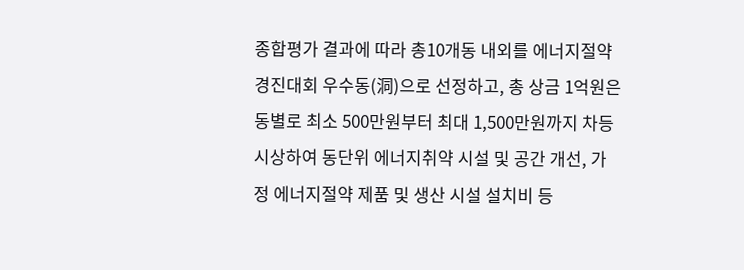종합평가 결과에 따라 총10개동 내외를 에너지절약 경진대회 우수동(洞)으로 선정하고, 총 상금 1억원은 동별로 최소 500만원부터 최대 1,500만원까지 차등 시상하여 동단위 에너지취약 시설 및 공간 개선, 가정 에너지절약 제품 및 생산 시설 설치비 등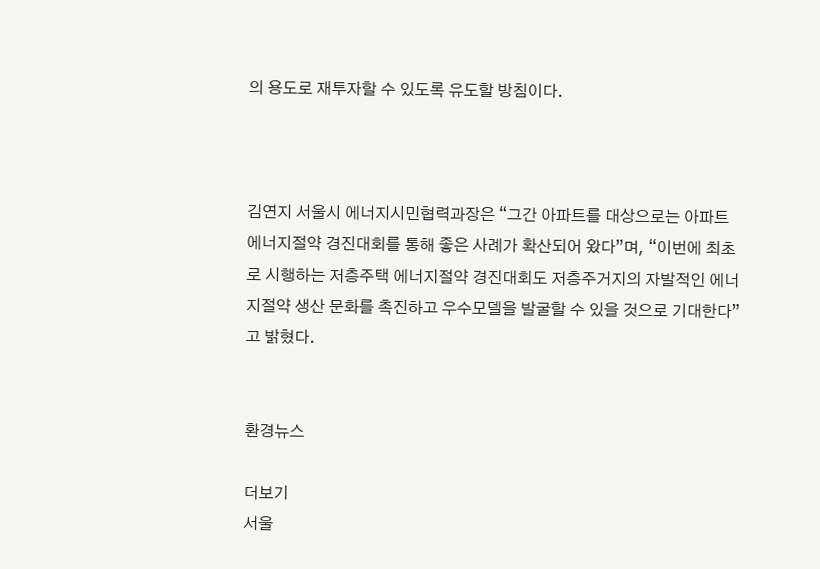의 용도로 재투자할 수 있도록 유도할 방침이다.



김연지 서울시 에너지시민협력과장은 “그간 아파트를 대상으로는 아파트 에너지절약 경진대회를 통해 좋은 사례가 확산되어 왔다”며, “이번에 최초로 시행하는 저층주택 에너지절약 경진대회도 저층주거지의 자발적인 에너지절약 생산 문화를 촉진하고 우수모델을 발굴할 수 있을 것으로 기대한다”고 밝혔다.


환경뉴스

더보기
서울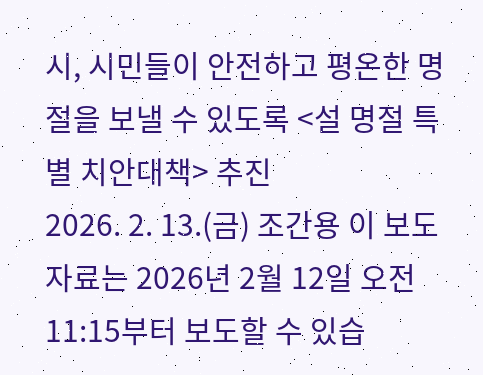시, 시민들이 안전하고 평온한 명절을 보낼 수 있도록 <설 명절 특별 치안대책> 추진
2026. 2. 13.(금) 조간용 이 보도자료는 2026년 2월 12일 오전 11:15부터 보도할 수 있습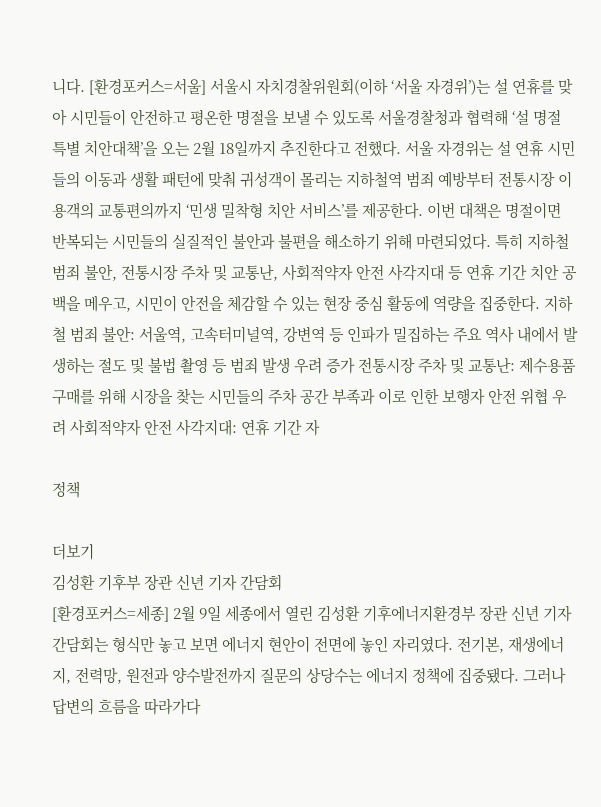니다. [환경포커스=서울] 서울시 자치경찰위원회(이하 ‘서울 자경위’)는 설 연휴를 맞아 시민들이 안전하고 평온한 명절을 보낼 수 있도록 서울경찰청과 협력해 ‘설 명절 특별 치안대책’을 오는 2월 18일까지 추진한다고 전했다. 서울 자경위는 설 연휴 시민들의 이동과 생활 패턴에 맞춰 귀성객이 몰리는 지하철역 범죄 예방부터 전통시장 이용객의 교통편의까지 ‘민생 밀착형 치안 서비스’를 제공한다. 이번 대책은 명절이면 반복되는 시민들의 실질적인 불안과 불편을 해소하기 위해 마련되었다. 특히 지하철 범죄 불안, 전통시장 주차 및 교통난, 사회적약자 안전 사각지대 등 연휴 기간 치안 공백을 메우고, 시민이 안전을 체감할 수 있는 현장 중심 활동에 역량을 집중한다. 지하철 범죄 불안: 서울역, 고속터미널역, 강변역 등 인파가 밀집하는 주요 역사 내에서 발생하는 절도 및 불법 촬영 등 범죄 발생 우려 증가 전통시장 주차 및 교통난: 제수용품 구매를 위해 시장을 찾는 시민들의 주차 공간 부족과 이로 인한 보행자 안전 위협 우려 사회적약자 안전 사각지대: 연휴 기간 자

정책

더보기
김성환 기후부 장관 신년 기자 간담회
[환경포커스=세종] 2월 9일 세종에서 열린 김성환 기후에너지환경부 장관 신년 기자간담회는 형식만 놓고 보면 에너지 현안이 전면에 놓인 자리였다. 전기본, 재생에너지, 전력망, 원전과 양수발전까지 질문의 상당수는 에너지 정책에 집중됐다. 그러나 답변의 흐름을 따라가다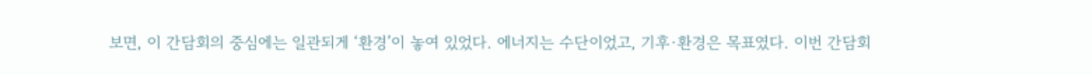보면, 이 간담회의 중심에는 일관되게 ‘환경’이 놓여 있었다. 에너지는 수단이었고, 기후·환경은 목표였다. 이번 간담회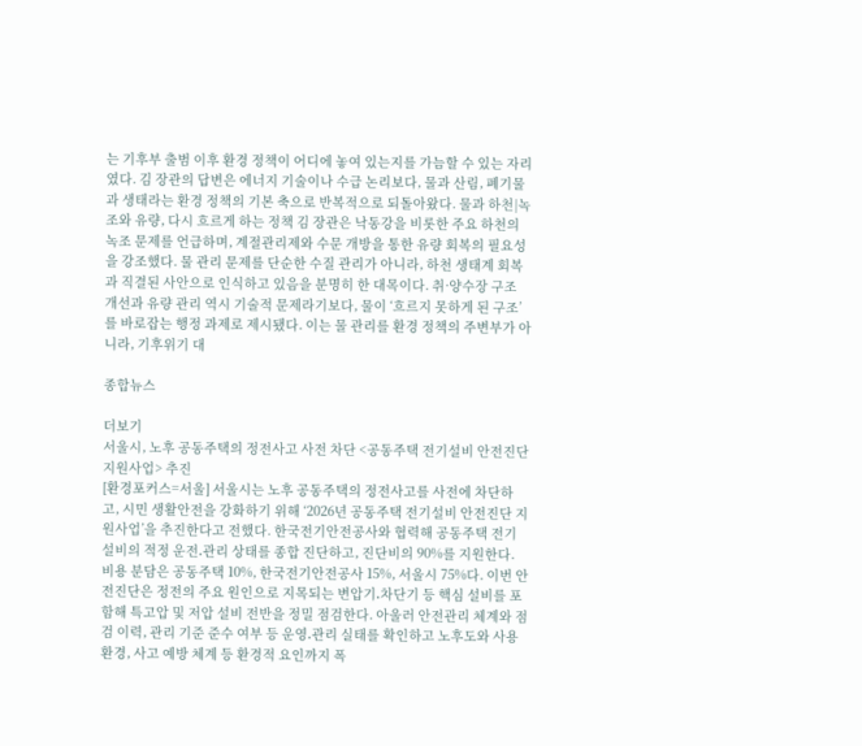는 기후부 출범 이후 환경 정책이 어디에 놓여 있는지를 가늠할 수 있는 자리였다. 김 장관의 답변은 에너지 기술이나 수급 논리보다, 물과 산림, 폐기물과 생태라는 환경 정책의 기본 축으로 반복적으로 되돌아왔다. 물과 하천|녹조와 유량, 다시 흐르게 하는 정책 김 장관은 낙동강을 비롯한 주요 하천의 녹조 문제를 언급하며, 계절관리제와 수문 개방을 통한 유량 회복의 필요성을 강조했다. 물 관리 문제를 단순한 수질 관리가 아니라, 하천 생태계 회복과 직결된 사안으로 인식하고 있음을 분명히 한 대목이다. 취·양수장 구조 개선과 유량 관리 역시 기술적 문제라기보다, 물이 ‘흐르지 못하게 된 구조’를 바로잡는 행정 과제로 제시됐다. 이는 물 관리를 환경 정책의 주변부가 아니라, 기후위기 대

종합뉴스

더보기
서울시, 노후 공동주택의 정전사고 사전 차단 <공동주택 전기설비 안전진단 지원사업> 추진
[환경포커스=서울] 서울시는 노후 공동주택의 정전사고를 사전에 차단하고, 시민 생활안전을 강화하기 위해 ‘2026년 공동주택 전기설비 안전진단 지원사업’을 추진한다고 전했다. 한국전기안전공사와 협력해 공동주택 전기설비의 적정 운전․관리 상태를 종합 진단하고, 진단비의 90%를 지원한다. 비용 분담은 공동주택 10%, 한국전기안전공사 15%, 서울시 75%다. 이번 안전진단은 정전의 주요 원인으로 지목되는 변압기․차단기 등 핵심 설비를 포함해 특고압 및 저압 설비 전반을 정밀 점검한다. 아울러 안전관리 체계와 점검 이력, 관리 기준 준수 여부 등 운영․관리 실태를 확인하고 노후도와 사용환경, 사고 예방 체계 등 환경적 요인까지 폭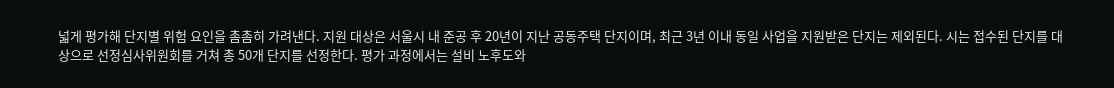넓게 평가해 단지별 위험 요인을 촘촘히 가려낸다. 지원 대상은 서울시 내 준공 후 20년이 지난 공동주택 단지이며, 최근 3년 이내 동일 사업을 지원받은 단지는 제외된다. 시는 접수된 단지를 대상으로 선정심사위원회를 거쳐 총 50개 단지를 선정한다. 평가 과정에서는 설비 노후도와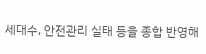세대수, 안전관리 실태 등을 종합 반영해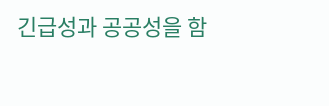긴급성과 공공성을 함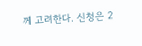께 고려한다. 신청은 2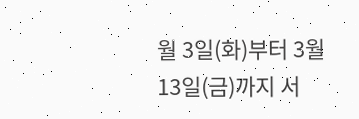월 3일(화)부터 3월 13일(금)까지 서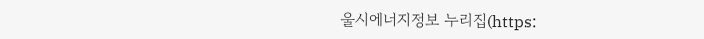울시에너지정보 누리집(https: